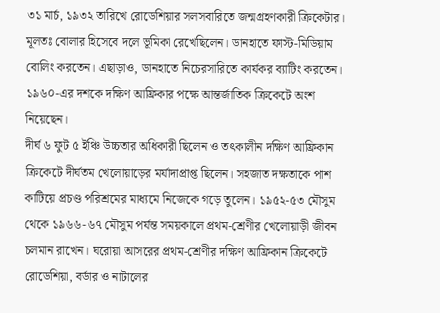৩১ মার্চ, ১৯৩২ তারিখে রোডেশিয়ার সলসবারিতে জন্মগ্রহণকারী ক্রিকেটার। মূলতঃ বোলার হিসেবে দলে ভূমিকা রেখেছিলেন। ডানহাতে ফাস্ট-মিডিয়াম বোলিং করতেন। এছাড়াও, ডানহাতে নিচেরসারিতে কার্যকর ব্যাটিং করতেন। ১৯৬০-এর দশকে দক্ষিণ আফ্রিকার পক্ষে আন্তর্জাতিক ক্রিকেটে অংশ নিয়েছেন।
দীর্ঘ ৬ ফুট ৫ ইঞ্চি উচ্চতার অধিকারী ছিলেন ও তৎকালীন দক্ষিণ আফ্রিকান ক্রিকেটে দীর্ঘতম খেলোয়াড়ের মর্যাদাপ্রাপ্ত ছিলেন। সহজাত দক্ষতাকে পাশ কাটিয়ে প্রচণ্ড পরিশ্রমের মাধ্যমে নিজেকে গড়ে তুলেন। ১৯৫২-৫৩ মৌসুম থেকে ১৯৬৬-৬৭ মৌসুম পর্যন্ত সময়কালে প্রথম-শ্রেণীর খেলোয়াড়ী জীবন চলমান রাখেন। ঘরোয়া আসরের প্রথম-শ্রেণীর দক্ষিণ আফ্রিকান ক্রিকেটে রোডেশিয়া, বর্ডার ও নাটালের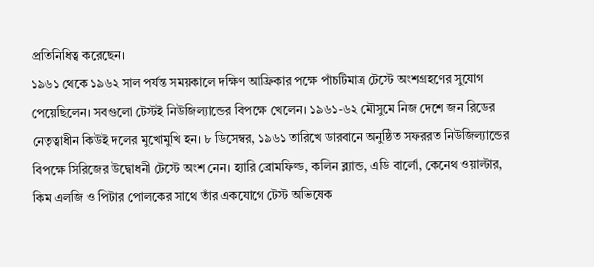প্রতিনিধিত্ব করেছেন।
১৯৬১ থেকে ১৯৬২ সাল পর্যন্ত সময়কালে দক্ষিণ আফ্রিকার পক্ষে পাঁচটিমাত্র টেস্টে অংশগ্রহণের সুযোগ পেয়েছিলেন। সবগুলো টেস্টই নিউজিল্যান্ডের বিপক্ষে খেলেন। ১৯৬১-৬২ মৌসুমে নিজ দেশে জন রিডের নেতৃত্বাধীন কিউই দলের মুখোমুখি হন। ৮ ডিসেম্বর, ১৯৬১ তারিখে ডারবানে অনুষ্ঠিত সফররত নিউজিল্যান্ডের বিপক্ষে সিরিজের উদ্বোধনী টেস্টে অংশ নেন। হ্যারি ব্রোমফিল্ড, কলিন ব্ল্যান্ড, এডি বার্লো, কেনেথ ওয়াল্টার, কিম এলজি ও পিটার পোলকের সাথে তাঁর একযোগে টেস্ট অভিষেক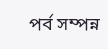পর্ব সম্পন্ন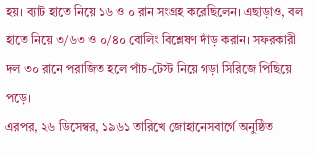হয়। ব্যাট হাতে নিয়ে ১৬ ও ০ রান সংগ্রহ করেছিলেন। এছাড়াও, বল হাতে নিয়ে ৩/৬৩ ও ০/৪০ বোলিং বিশ্লেষণ দাঁড় করান। সফরকারী দল ৩০ রানে পরাজিত হলে পাঁচ-টেস্ট নিয়ে গড়া সিরিজে পিছিয়ে পড়ে।
এরপর, ২৬ ডিসেম্বর, ১৯৬১ তারিখে জোহানেসবার্গে অনুষ্ঠিত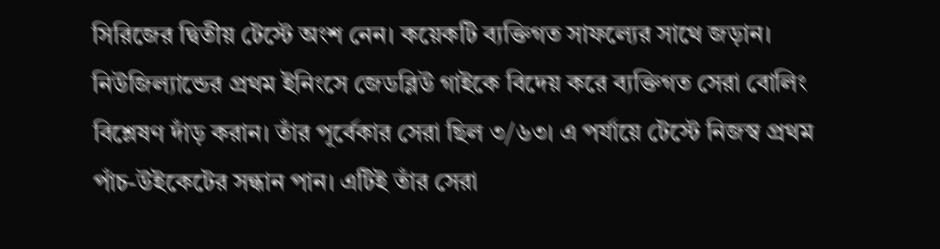সিরিজের দ্বিতীয় টেস্টে অংশ নেন। কয়েকটি ব্যক্তিগত সাফল্যের সাথে জড়ান। নিউজিল্যান্ডের প্রথম ইনিংসে জেডব্লিউ গাইকে বিদেয় করে ব্যক্তিগত সেরা বোলিং বিশ্লেষণ দাঁড় করান। তাঁর পূর্বেকার সেরা ছিল ৩/৬৩। এ পর্যায়ে টেস্টে নিজস্ব প্রথম পাঁচ-উইকেটের সন্ধান পান। এটিই তাঁর সেরা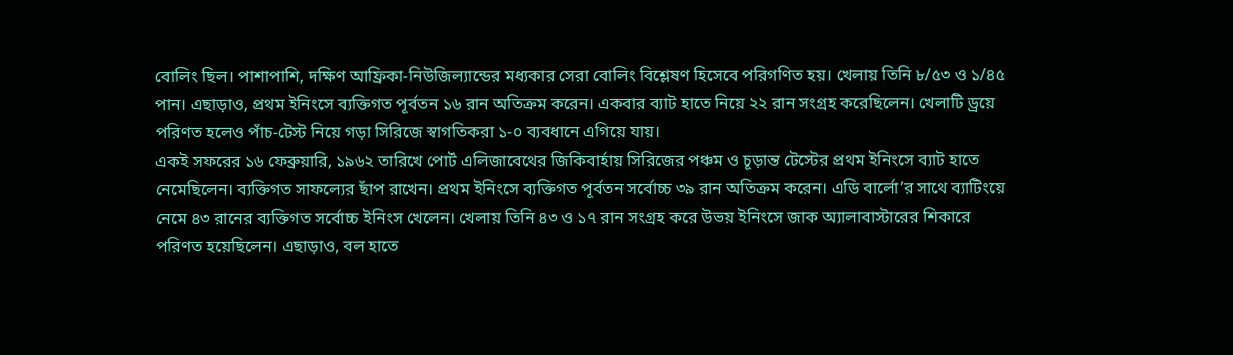বোলিং ছিল। পাশাপাশি, দক্ষিণ আফ্রিকা-নিউজিল্যান্ডের মধ্যকার সেরা বোলিং বিশ্লেষণ হিসেবে পরিগণিত হয়। খেলায় তিনি ৮/৫৩ ও ১/৪৫ পান। এছাড়াও, প্রথম ইনিংসে ব্যক্তিগত পূর্বতন ১৬ রান অতিক্রম করেন। একবার ব্যাট হাতে নিয়ে ২২ রান সংগ্রহ করেছিলেন। খেলাটি ড্রয়ে পরিণত হলেও পাঁচ-টেস্ট নিয়ে গড়া সিরিজে স্বাগতিকরা ১-০ ব্যবধানে এগিয়ে যায়।
একই সফরের ১৬ ফেব্রুয়ারি, ১৯৬২ তারিখে পোর্ট এলিজাবেথের জিকিবার্হায় সিরিজের পঞ্চম ও চূড়ান্ত টেস্টের প্রথম ইনিংসে ব্যাট হাতে নেমেছিলেন। ব্যক্তিগত সাফল্যের ছাঁপ রাখেন। প্রথম ইনিংসে ব্যক্তিগত পূর্বতন সর্বোচ্চ ৩৯ রান অতিক্রম করেন। এডি বার্লো’র সাথে ব্যাটিংয়ে নেমে ৪৩ রানের ব্যক্তিগত সর্বোচ্চ ইনিংস খেলেন। খেলায় তিনি ৪৩ ও ১৭ রান সংগ্রহ করে উভয় ইনিংসে জাক অ্যালাবাস্টারের শিকারে পরিণত হয়েছিলেন। এছাড়াও, বল হাতে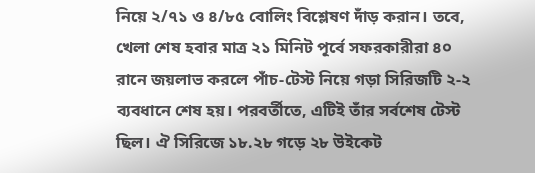নিয়ে ২/৭১ ও ৪/৮৫ বোলিং বিশ্লেষণ দাঁড় করান। তবে, খেলা শেষ হবার মাত্র ২১ মিনিট পূর্বে সফরকারীরা ৪০ রানে জয়লাভ করলে পাঁচ-টেস্ট নিয়ে গড়া সিরিজটি ২-২ ব্যবধানে শেষ হয়। পরবর্তীতে, এটিই তাঁর সর্বশেষ টেস্ট ছিল। ঐ সিরিজে ১৮.২৮ গড়ে ২৮ উইকেট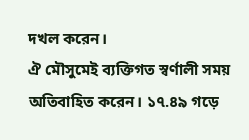দখল করেন।
ঐ মৌসুমেই ব্যক্তিগত স্বর্ণালী সময় অতিবাহিত করেন। ১৭.৪৯ গড়ে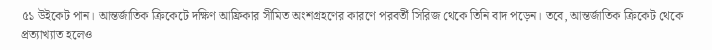৫১ উইকেট পান। আন্তর্জাতিক ক্রিকেটে দক্ষিণ আফ্রিকার সীমিত অংশগ্রহণের কারণে পরবর্তী সিরিজ থেকে তিনি বাদ পড়েন। তবে, আন্তর্জাতিক ক্রিকেট থেকে প্রত্যাখ্যাত হলেও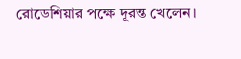রোডেশিয়ার পক্ষে দূরন্ত খেলেন।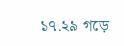১৭.২৯ গড়ে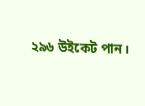২৯৬ উইকেট পান।